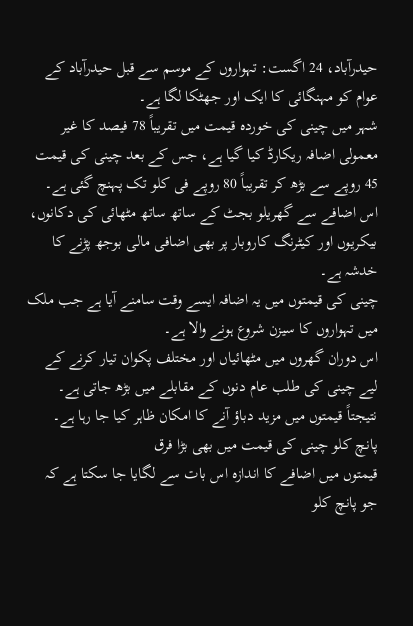حیدرآباد، 24 اگست: تہواروں کے موسم سے قبل حیدرآباد کے عوام کو مہنگائی کا ایک اور جھٹکا لگا ہے۔
شہر میں چینی کی خوردہ قیمت میں تقریباً 78 فیصد کا غیر معمولی اضافہ ریکارڈ کیا گیا ہے، جس کے بعد چینی کی قیمت 45 روپے سے بڑھ کر تقریباً 80 روپے فی کلو تک پہنچ گئی ہے۔
اس اضافے سے گھریلو بجٹ کے ساتھ ساتھ مٹھائی کی دکانوں، بیکریوں اور کیٹرنگ کاروبار پر بھی اضافی مالی بوجھ پڑنے کا خدشہ ہے۔
چینی کی قیمتوں میں یہ اضافہ ایسے وقت سامنے آیا ہے جب ملک میں تہواروں کا سیزن شروع ہونے والا ہے۔
اس دوران گھروں میں مٹھائیاں اور مختلف پکوان تیار کرنے کے لیے چینی کی طلب عام دنوں کے مقابلے میں بڑھ جاتی ہے۔
نتیجتاً قیمتوں میں مزید دباؤ آنے کا امکان ظاہر کیا جا رہا ہے۔
پانچ کلو چینی کی قیمت میں بھی بڑا فرق
قیمتوں میں اضافے کا اندازہ اس بات سے لگایا جا سکتا ہے کہ جو پانچ کلو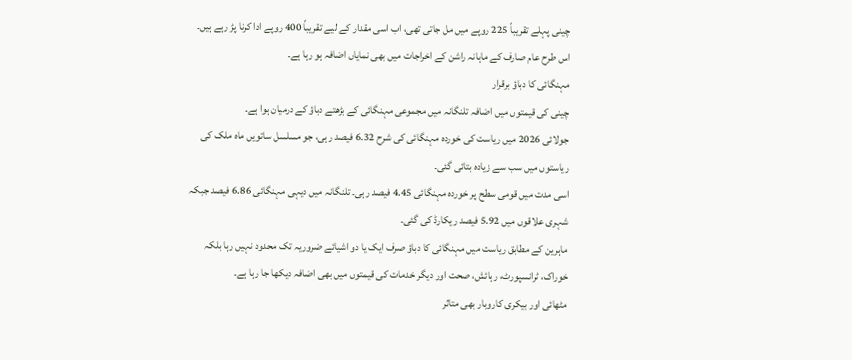چینی پہلے تقریباً 225 روپے میں مل جاتی تھی، اب اسی مقدار کے لیے تقریباً 400 روپے ادا کرنا پڑ رہے ہیں۔
اس طرح عام صارف کے ماہانہ راشن کے اخراجات میں بھی نمایاں اضافہ ہو رہا ہے۔
مہنگائی کا دباؤ برقرار
چینی کی قیمتوں میں اضافہ تلنگانہ میں مجموعی مہنگائی کے بڑھتے دباؤ کے درمیان ہوا ہے۔
جولائی 2026 میں ریاست کی خوردہ مہنگائی کی شرح 6.32 فیصد رہی، جو مسلسل ساتویں ماہ ملک کی ریاستوں میں سب سے زیادہ بتائی گئی۔
اسی مدت میں قومی سطح پر خوردہ مہنگائی 4.45 فیصد رہی۔ تلنگانہ میں دیہی مہنگائی 6.86 فیصد جبکہ شہری علاقوں میں 5.92 فیصد ریکارڈ کی گئی۔
ماہرین کے مطابق ریاست میں مہنگائی کا دباؤ صرف ایک یا دو اشیائے ضروریہ تک محدود نہیں رہا بلکہ خوراک، ٹرانسپورٹ، رہائش، صحت اور دیگر خدمات کی قیمتوں میں بھی اضافہ دیکھا جا رہا ہے۔
مٹھائی اور بیکری کاروبار بھی متاثر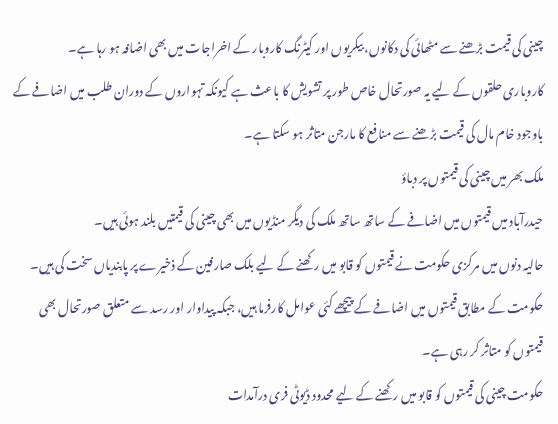چینی کی قیمت بڑھنے سے مٹھائی کی دکانوں، بیکریوں اور کیٹرنگ کاروبار کے اخراجات میں بھی اضافہ ہو رہا ہے۔
کاروباری حلقوں کے لیے یہ صورتحال خاص طور پر تشویش کا باعث ہے کیونکہ تہواروں کے دوران طلب میں اضافے کے باوجود خام مال کی قیمت بڑھنے سے منافع کا مارجن متاثر ہو سکتا ہے۔
ملک بھر میں چینی کی قیمتوں پر دباؤ
حیدرآباد میں قیمتوں میں اضافے کے ساتھ ساتھ ملک کی دیگر منڈیوں میں بھی چینی کی قیمتیں بلند ہوئی ہیں۔
حالیہ دنوں میں مرکزی حکومت نے قیمتوں کو قابو میں رکھنے کے لیے بلک صارفین کے ذخیرے پر پابندیاں سخت کی ہیں۔
حکومت کے مطابق قیمتوں میں اضافے کے پیچھے کئی عوامل کارفرما ہیں، جبکہ پیداوار اور رسد سے متعلق صورتحال بھی قیمتوں کو متاثر کر رہی ہے۔
حکومت چینی کی قیمتوں کو قابو میں رکھنے کے لیے محدود ڈیوٹی فری درآمدات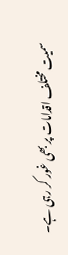سمیت مختلف اقدامات پر بھی غور کر رہی ہے۔